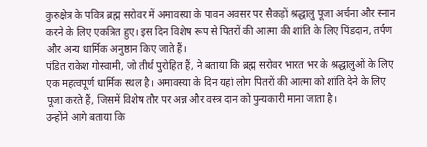कुरुक्षेत्र के पवित्र ब्रह्म सरोवर में अमावस्या के पावन अवसर पर सैकड़ों श्रद्धालु पूजा अर्चना और स्नान करने के लिए एकत्रित हुए। इस दिन विशेष रूप से पितरों की आत्मा की शांति के लिए पिंडदान, तर्पण और अन्य धार्मिक अनुष्ठान किए जाते हैं।
पंडित राकेश गोस्वामी, जो तीर्थ पुरोहित हैं, ने बताया कि ब्रह्म सरोवर भारत भर के श्रद्धालुओं के लिए एक महत्वपूर्ण धार्मिक स्थल है। अमावस्या के दिन यहां लोग पितरों की आत्मा को शांति देने के लिए पूजा करते हैं, जिसमें विशेष तौर पर अन्न और वस्त्र दान को पुन्यकारी माना जाता है।
उन्होंने आगे बताया कि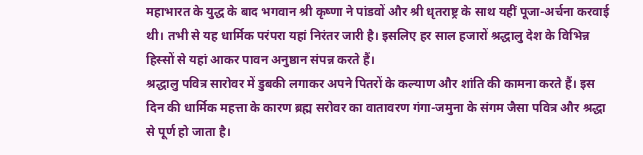महाभारत के युद्ध के बाद भगवान श्री कृष्णा ने पांडवों और श्री धृतराष्ट्र के साथ यहीं पूजा-अर्चना करवाई थी। तभी से यह धार्मिक परंपरा यहां निरंतर जारी है। इसलिए हर साल हजारों श्रद्धालु देश के विभिन्न हिस्सों से यहां आकर पावन अनुष्ठान संपन्न करते हैं।
श्रद्धालु पवित्र सारोवर में डुबकी लगाकर अपने पितरों के कल्याण और शांति की कामना करते हैं। इस दिन की धार्मिक महत्ता के कारण ब्रह्म सरोवर का वातावरण गंगा-जमुना के संगम जैसा पवित्र और श्रद्धा से पूर्ण हो जाता है।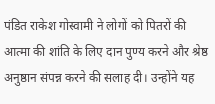पंडित राकेश गोस्वामी ने लोगों को पितरों की आत्मा की शांति के लिए दान पुण्य करने और श्रेष्ठ अनुष्ठान संपन्न करने की सलाह दी। उन्होंने यह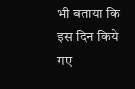भी बताया कि इस दिन किये गए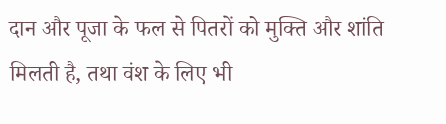दान और पूजा के फल से पितरों को मुक्ति और शांति मिलती है, तथा वंश के लिए भी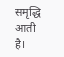समृद्धि आती है।